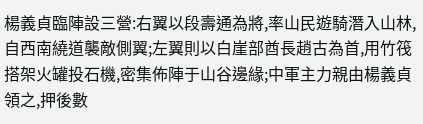楊義貞臨陣設三營:右翼以段壽通為將,率山民遊騎潛入山林,自西南繞道襲敵側翼;左翼則以白崖部酋長趙古為首,用竹筏搭架火罐投石機,密集佈陣于山谷邊緣;中軍主力親由楊義貞領之,押後數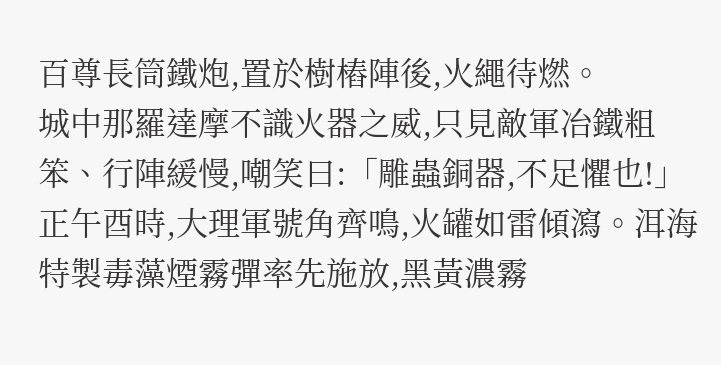百尊長筒鐵炮,置於樹樁陣後,火繩待燃。
城中那羅達摩不識火器之威,只見敵軍冶鐵粗笨、行陣緩慢,嘲笑曰:「雕蟲銅器,不足懼也!」
正午酉時,大理軍號角齊鳴,火罐如雷傾瀉。洱海特製毒藻煙霧彈率先施放,黑黃濃霧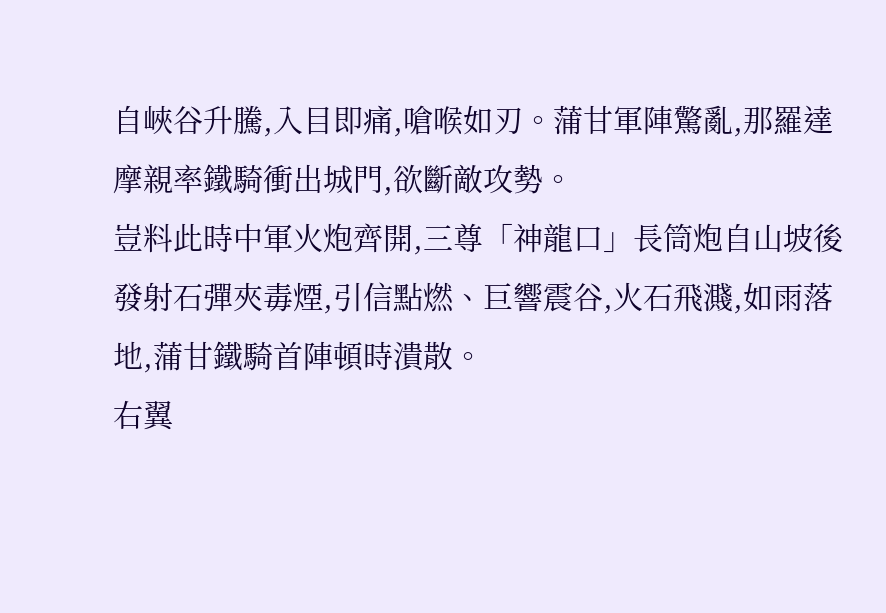自峽谷升騰,入目即痛,嗆喉如刃。蒲甘軍陣驚亂,那羅達摩親率鐵騎衝出城門,欲斷敵攻勢。
豈料此時中軍火炮齊開,三尊「神龍口」長筒炮自山坡後發射石彈夾毒煙,引信點燃、巨響震谷,火石飛濺,如雨落地,蒲甘鐵騎首陣頓時潰散。
右翼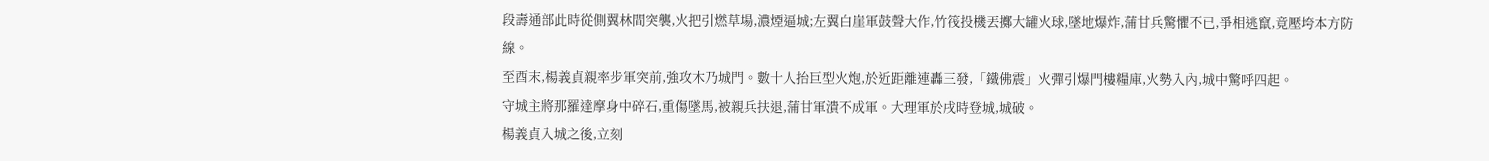段壽通部此時從側翼林間突襲,火把引燃草場,濃煙逼城;左翼白崖軍鼓聲大作,竹筏投機丟擲大罐火球,墜地爆炸,蒲甘兵驚懼不已,爭相逃竄,竟壓垮本方防線。
至酉末,楊義貞親率步軍突前,強攻木乃城門。數十人抬巨型火炮,於近距離連轟三發,「鐵佛震」火彈引爆門樓糧庫,火勢入內,城中驚呼四起。
守城主將那羅達摩身中碎石,重傷墜馬,被親兵扶退,蒲甘軍潰不成軍。大理軍於戌時登城,城破。
楊義貞入城之後,立刻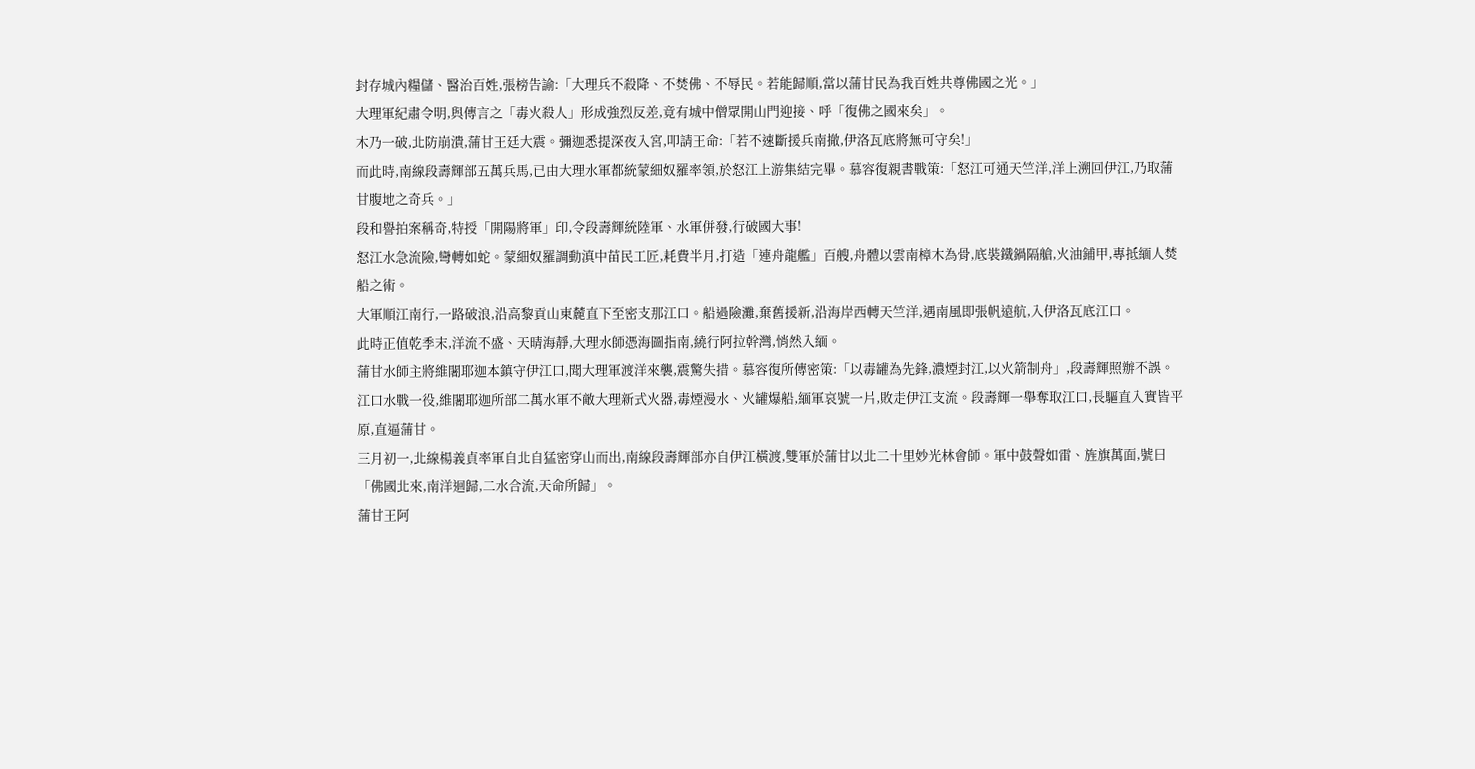封存城內糧儲、醫治百姓,張榜告諭:「大理兵不殺降、不焚佛、不辱民。若能歸順,當以蒲甘民為我百姓共尊佛國之光。」
大理軍紀肅令明,與傳言之「毒火殺人」形成強烈反差,竟有城中僧眾開山門迎接、呼「復佛之國來矣」。
木乃一破,北防崩潰,蒲甘王廷大震。彌迦悉提深夜入宮,叩請王命:「若不速斷援兵南撤,伊洛瓦底將無可守矣!」
而此時,南線段壽輝部五萬兵馬,已由大理水軍都統蒙細奴羅率領,於怒江上游集結完畢。慕容復親書戰策:「怒江可通天竺洋,洋上溯回伊江,乃取蒲甘腹地之奇兵。」
段和譽拍案稱奇,特授「開陽將軍」印,令段壽輝統陸軍、水軍併發,行破國大事!
怒江水急流險,彎轉如蛇。蒙細奴羅調動滇中苗民工匠,耗費半月,打造「連舟龍艦」百艘,舟體以雲南樟木為骨,底裝鐵鍋隔艙,火油鋪甲,專抵緬人焚船之術。
大軍順江南行,一路破浪,沿高黎貢山東麓直下至密支那江口。船過險灘,棄舊援新,沿海岸西轉天竺洋,遇南風即張帆遠航,入伊洛瓦底江口。
此時正值乾季末,洋流不盛、天晴海靜,大理水師憑海圖指南,繞行阿拉幹灣,悄然入緬。
蒲甘水師主將維闍耶迦本鎮守伊江口,聞大理軍渡洋來襲,震驚失措。慕容復所傳密策:「以毒罐為先鋒,濃煙封江,以火箭制舟」,段壽輝照辦不誤。
江口水戰一役,維闍耶迦所部二萬水軍不敵大理新式火器,毒煙漫水、火罐爆船,緬軍哀號一片,敗走伊江支流。段壽輝一舉奪取江口,長驅直入實皆平原,直逼蒲甘。
三月初一,北線楊義貞率軍自北自猛密穿山而出,南線段壽輝部亦自伊江橫渡,雙軍於蒲甘以北二十里妙光林會師。軍中鼓聲如雷、旌旗萬面,號曰「佛國北來,南洋迴歸,二水合流,天命所歸」。
蒲甘王阿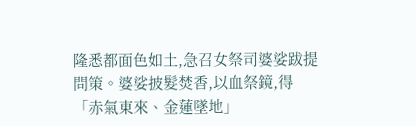隆悉都面色如土,急召女祭司婆娑跋提問策。婆娑披髮焚香,以血祭鏡,得「赤氣東來、金蓮墜地」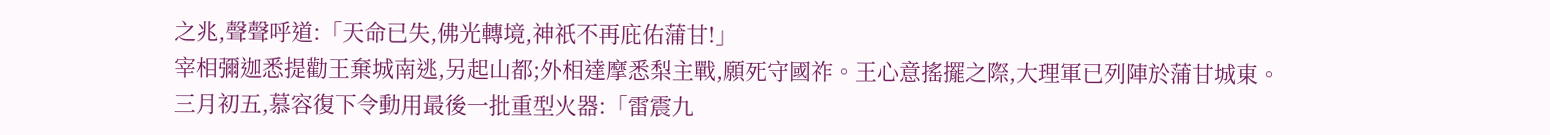之兆,聲聲呼道:「天命已失,佛光轉境,神祇不再庇佑蒲甘!」
宰相彌迦悉提勸王棄城南逃,另起山都;外相達摩悉梨主戰,願死守國祚。王心意搖擺之際,大理軍已列陣於蒲甘城東。
三月初五,慕容復下令動用最後一批重型火器:「雷震九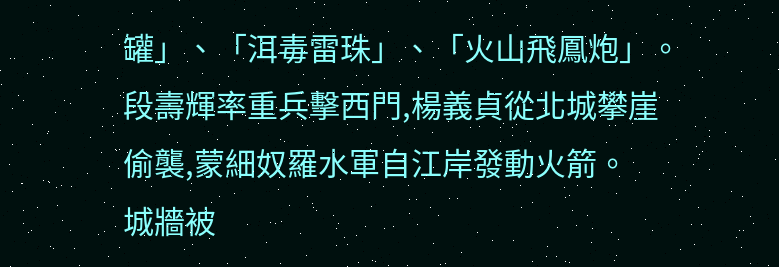罐」、「洱毒雷珠」、「火山飛鳳炮」。段壽輝率重兵擊西門,楊義貞從北城攀崖偷襲,蒙細奴羅水軍自江岸發動火箭。
城牆被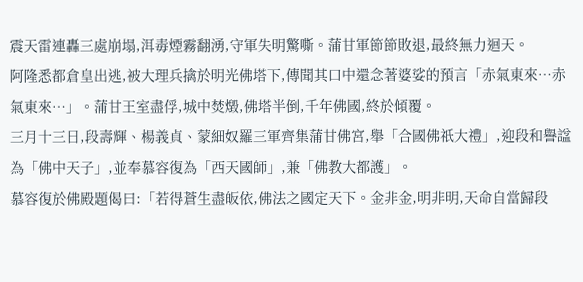震天雷連轟三處崩塌,洱毒煙霧翻湧,守軍失明驚嘶。蒲甘軍節節敗退,最終無力迴天。
阿隆悉都倉皇出逃,被大理兵擒於明光佛塔下,傳聞其口中還念著婆娑的預言「赤氣東來…赤氣東來…」。蒲甘王室盡俘,城中焚燬,佛塔半倒,千年佛國,終於傾覆。
三月十三日,段壽輝、楊義貞、蒙細奴羅三軍齊集蒲甘佛宮,舉「合國佛祇大禮」,迎段和譽諡為「佛中天子」,並奉慕容復為「西天國師」,兼「佛教大都護」。
慕容復於佛殿題偈曰:「若得蒼生盡皈依,佛法之國定天下。金非金,明非明,天命自當歸段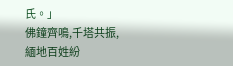氏。」
佛鐘齊鳴,千塔共振,緬地百姓紛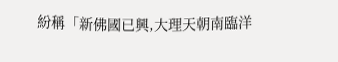紛稱「新佛國已興,大理天朝南臨洋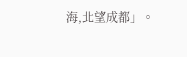海,北望成都」。